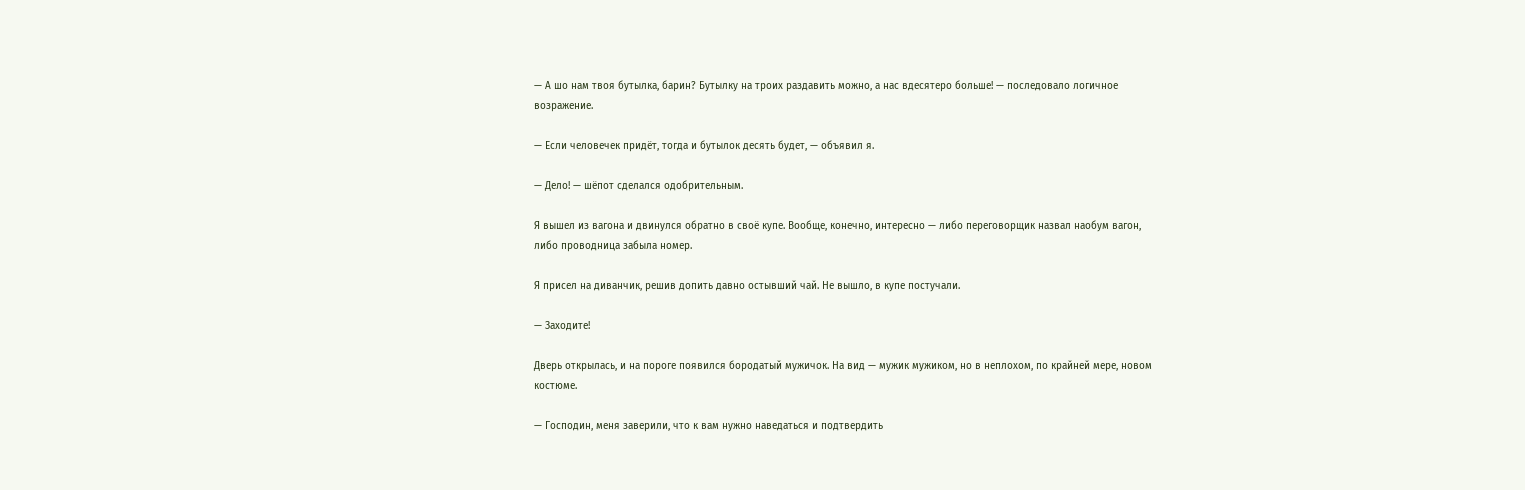— А шо нам твоя бутылка, барин? Бутылку на троих раздавить можно, а нас вдесятеро больше! — последовало логичное возражение.

— Если человечек придёт, тогда и бутылок десять будет, — объявил я.

— Дело! — шёпот сделался одобрительным.

Я вышел из вагона и двинулся обратно в своё купе. Вообще, конечно, интересно — либо переговорщик назвал наобум вагон, либо проводница забыла номер.

Я присел на диванчик, решив допить давно остывший чай. Не вышло, в купе постучали.

— Заходите!

Дверь открылась, и на пороге появился бородатый мужичок. На вид — мужик мужиком, но в неплохом, по крайней мере, новом костюме.

— Господин, меня заверили, что к вам нужно наведаться и подтвердить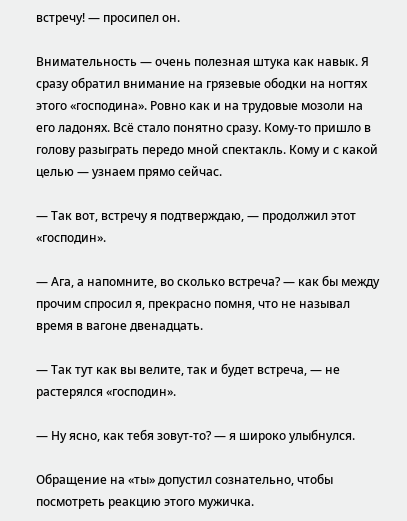встречу! — просипел он.

Внимательность — очень полезная штука как навык. Я сразу обратил внимание на грязевые ободки на ногтях этого «господина». Ровно как и на трудовые мозоли на его ладонях. Всё стало понятно сразу. Кому-то пришло в голову разыграть передо мной спектакль. Кому и с какой целью — узнаем прямо сейчас.

— Так вот, встречу я подтверждаю, — продолжил этот «господин».

— Ага, а напомните, во сколько встреча? — как бы между прочим спросил я, прекрасно помня, что не называл время в вагоне двенадцать.

— Так тут как вы велите, так и будет встреча, — не растерялся «господин».

— Ну ясно, как тебя зовут-то? — я широко улыбнулся.

Обращение на «ты» допустил сознательно, чтобы посмотреть реакцию этого мужичка.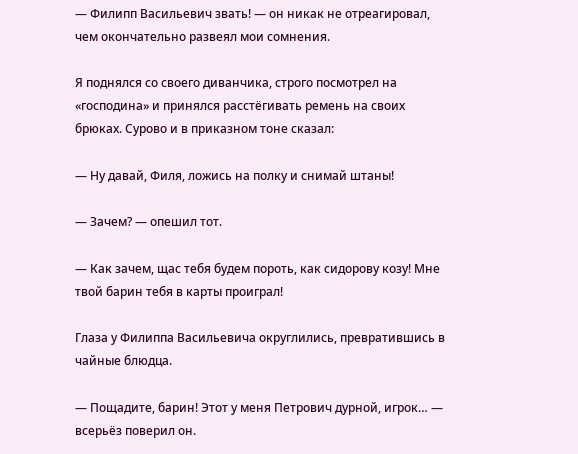— Филипп Васильевич звать! — он никак не отреагировал, чем окончательно развеял мои сомнения.

Я поднялся со своего диванчика, строго посмотрел на «господина» и принялся расстёгивать ремень на своих брюках. Сурово и в приказном тоне сказал:

— Ну давай, Филя, ложись на полку и снимай штаны!

— Зачем? — опешил тот.

— Как зачем, щас тебя будем пороть, как сидорову козу! Мне твой барин тебя в карты проиграл!

Глаза у Филиппа Васильевича округлились, превратившись в чайные блюдца.

— Пощадите, барин! Этот у меня Петрович дурной, игрок… — всерьёз поверил он.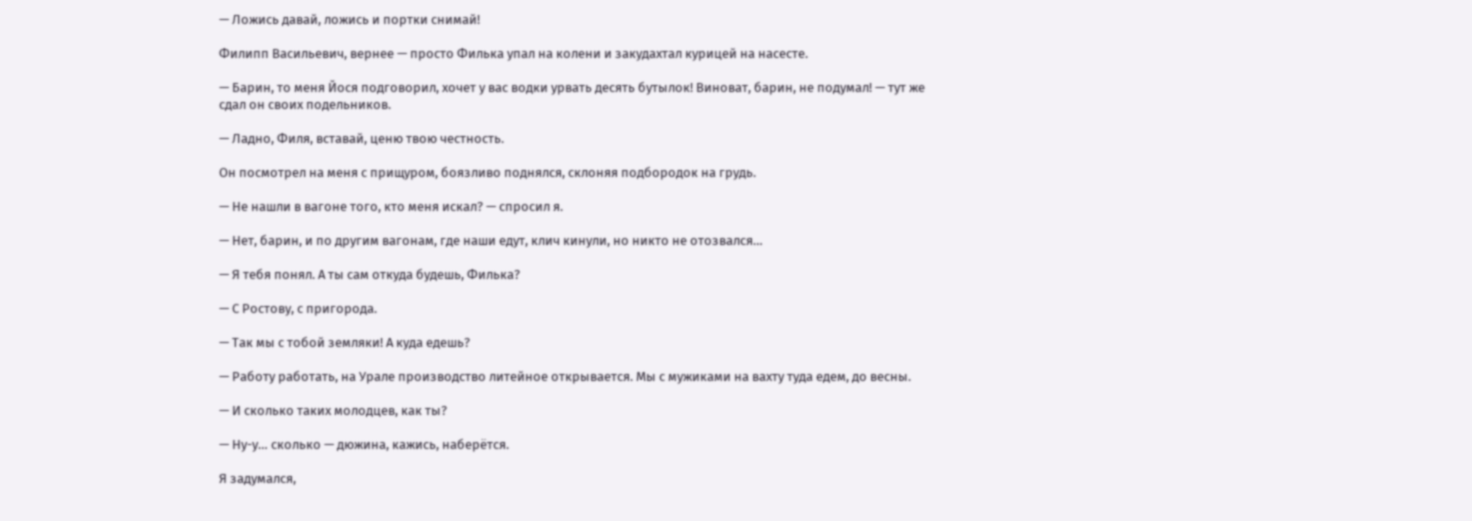— Ложись давай, ложись и портки снимай!

Филипп Васильевич, вернее — просто Филька упал на колени и закудахтал курицей на насесте.

— Барин, то меня Йося подговорил, хочет у вас водки урвать десять бутылок! Виноват, барин, не подумал! — тут же сдал он своих подельников.

— Ладно, Филя, вставай, ценю твою честность.

Он посмотрел на меня с прищуром, боязливо поднялся, склоняя подбородок на грудь.

— Не нашли в вагоне того, кто меня искал? — спросил я.

— Нет, барин, и по другим вагонам, где наши едут, клич кинули, но никто не отозвался…

— Я тебя понял. А ты сам откуда будешь, Филька?

— С Ростову, с пригорода.

— Так мы с тобой земляки! А куда едешь?

— Работу работать, на Урале производство литейное открывается. Мы с мужиками на вахту туда едем, до весны.

— И сколько таких молодцев, как ты?

— Ну-у… сколько — дюжина, кажись, наберётся.

Я задумался,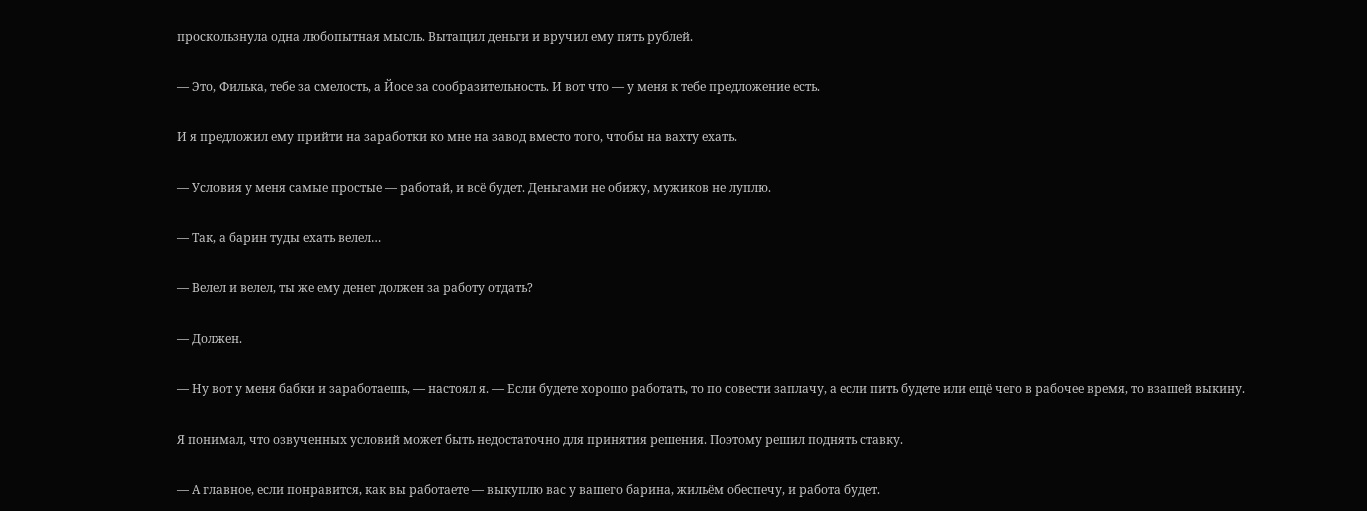проскользнула одна любопытная мысль. Вытащил деньги и вручил ему пять рублей.

— Это, Филька, тебе за смелость, а Йосе за сообразительность. И вот что — у меня к тебе предложение есть.

И я предложил ему прийти на заработки ко мне на завод вместо того, чтобы на вахту ехать.

— Условия у меня самые простые — работай, и всё будет. Деньгами не обижу, мужиков не луплю.

— Так, а барин туды ехать велел…

— Велел и велел, ты же ему денег должен за работу отдать?

— Должен.

— Ну вот у меня бабки и заработаешь, — настоял я. — Если будете хорошо работать, то по совести заплачу, а если пить будете или ещё чего в рабочее время, то взашей выкину.

Я понимал, что озвученных условий может быть недостаточно для принятия решения. Поэтому решил поднять ставку.

— А главное, если понравится, как вы работаете — выкуплю вас у вашего барина, жильём обеспечу, и работа будет.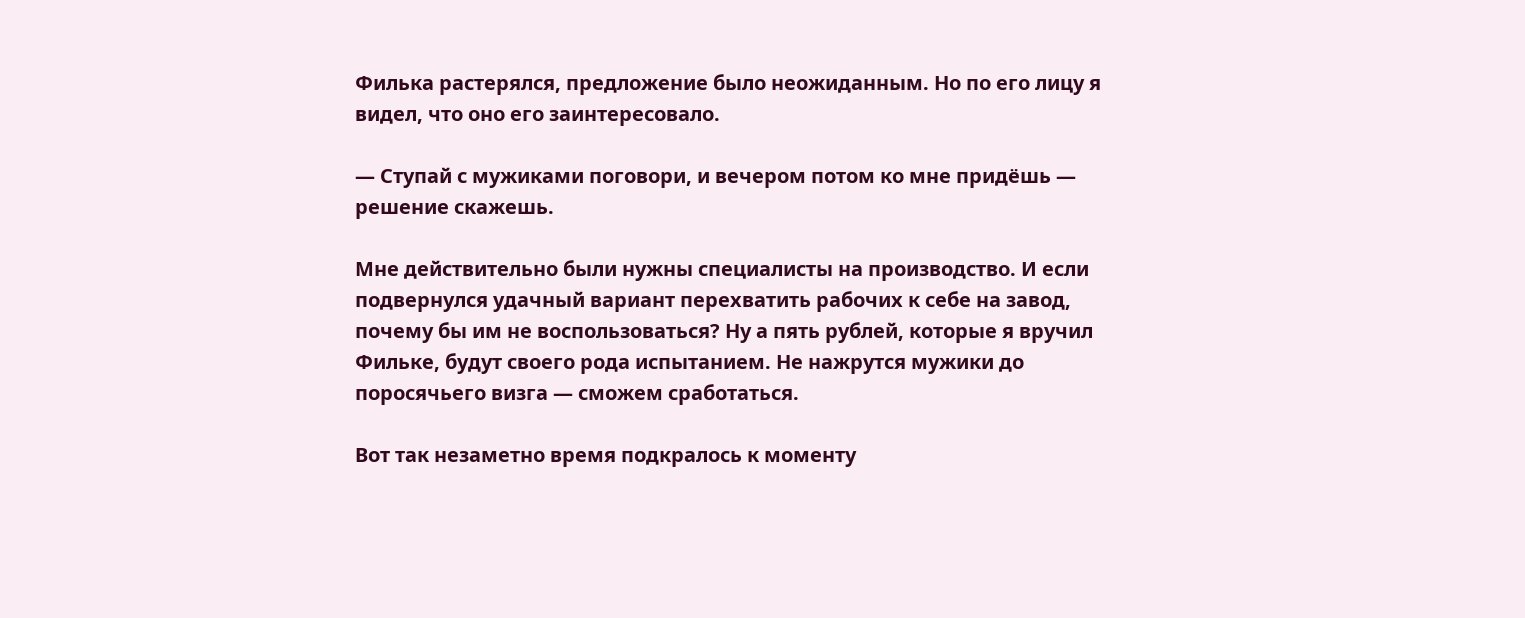Филька растерялся, предложение было неожиданным. Но по его лицу я видел, что оно его заинтересовало.

— Ступай с мужиками поговори, и вечером потом ко мне придёшь — решение скажешь.

Мне действительно были нужны специалисты на производство. И если подвернулся удачный вариант перехватить рабочих к себе на завод, почему бы им не воспользоваться? Ну а пять рублей, которые я вручил Фильке, будут своего рода испытанием. Не нажрутся мужики до поросячьего визга — сможем сработаться.

Вот так незаметно время подкралось к моменту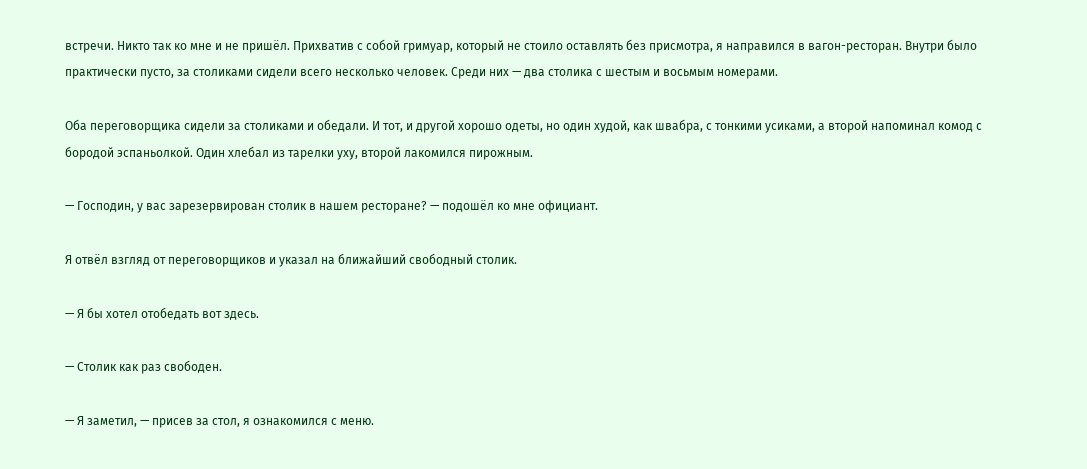встречи. Никто так ко мне и не пришёл. Прихватив с собой гримуар, который не стоило оставлять без присмотра, я направился в вагон-ресторан. Внутри было практически пусто, за столиками сидели всего несколько человек. Среди них — два столика с шестым и восьмым номерами.

Оба переговорщика сидели за столиками и обедали. И тот, и другой хорошо одеты, но один худой, как швабра, с тонкими усиками, а второй напоминал комод с бородой эспаньолкой. Один хлебал из тарелки уху, второй лакомился пирожным.

— Господин, у вас зарезервирован столик в нашем ресторане? — подошёл ко мне официант.

Я отвёл взгляд от переговорщиков и указал на ближайший свободный столик.

— Я бы хотел отобедать вот здесь.

— Столик как раз свободен.

— Я заметил, — присев за стол, я ознакомился с меню.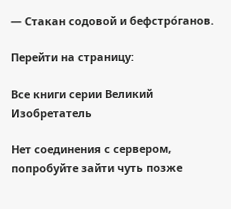— Стакан содовой и бефстро́ганов.

Перейти на страницу:

Все книги серии Великий Изобретатель

Нет соединения с сервером, попробуйте зайти чуть позже